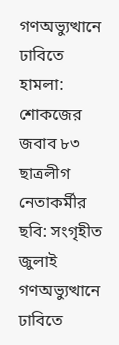গণঅভ্যুত্থানে ঢাবিতে হামলা: শোকজের জবাব ৮৩ ছাত্রলীগ নেতাকর্মীর
ছবি: সংগৃহীত
জুলাই গণঅভ্যুত্থানে ঢাবিতে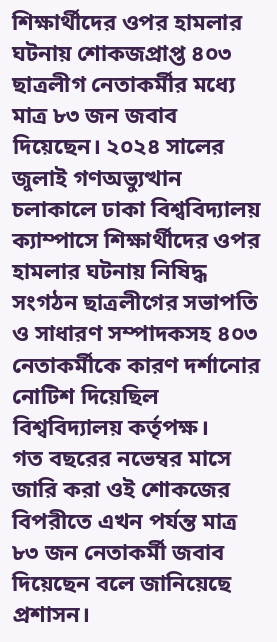শিক্ষার্থীদের ওপর হামলার ঘটনায় শোকজপ্রাপ্ত ৪০৩ ছাত্রলীগ নেতাকর্মীর মধ্যে মাত্র ৮৩ জন জবাব দিয়েছেন। ২০২৪ সালের জুলাই গণঅভ্যুত্থান চলাকালে ঢাকা বিশ্ববিদ্যালয় ক্যাম্পাসে শিক্ষার্থীদের ওপর হামলার ঘটনায় নিষিদ্ধ সংগঠন ছাত্রলীগের সভাপতি ও সাধারণ সম্পাদকসহ ৪০৩ নেতাকর্মীকে কারণ দর্শানোর নোটিশ দিয়েছিল বিশ্ববিদ্যালয় কর্তৃপক্ষ।
গত বছরের নভেম্বর মাসে জারি করা ওই শোকজের বিপরীতে এখন পর্যন্ত মাত্র ৮৩ জন নেতাকর্মী জবাব দিয়েছেন বলে জানিয়েছে প্রশাসন।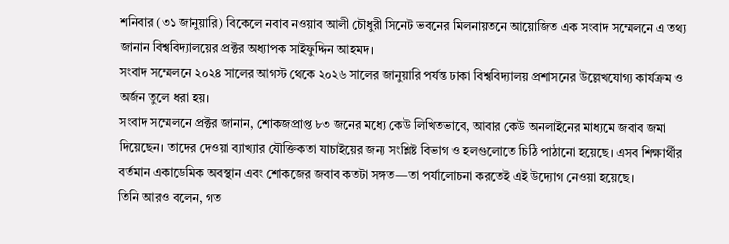শনিবার (৩১ জানুয়ারি) বিকেলে নবাব নওয়াব আলী চৌধুরী সিনেট ভবনের মিলনায়তনে আয়োজিত এক সংবাদ সম্মেলনে এ তথ্য জানান বিশ্ববিদ্যালয়ের প্রক্টর অধ্যাপক সাইফুদ্দিন আহমদ।
সংবাদ সম্মেলনে ২০২৪ সালের আগস্ট থেকে ২০২৬ সালের জানুয়ারি পর্যন্ত ঢাকা বিশ্ববিদ্যালয় প্রশাসনের উল্লেখযোগ্য কার্যক্রম ও অর্জন তুলে ধরা হয়।
সংবাদ সম্মেলনে প্রক্টর জানান, শোকজপ্রাপ্ত ৮৩ জনের মধ্যে কেউ লিখিতভাবে, আবার কেউ অনলাইনের মাধ্যমে জবাব জমা দিয়েছেন। তাদের দেওয়া ব্যাখ্যার যৌক্তিকতা যাচাইয়ের জন্য সংশ্লিষ্ট বিভাগ ও হলগুলোতে চিঠি পাঠানো হয়েছে। এসব শিক্ষার্থীর বর্তমান একাডেমিক অবস্থান এবং শোকজের জবাব কতটা সঙ্গত—তা পর্যালোচনা করতেই এই উদ্যোগ নেওয়া হয়েছে।
তিনি আরও বলেন, গত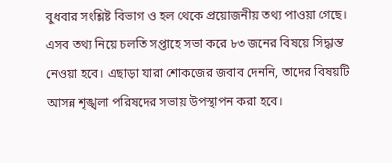বুধবার সংশ্লিষ্ট বিভাগ ও হল থেকে প্রয়োজনীয় তথ্য পাওয়া গেছে। এসব তথ্য নিয়ে চলতি সপ্তাহে সভা করে ৮৩ জনের বিষয়ে সিদ্ধান্ত নেওয়া হবে। এছাড়া যারা শোকজের জবাব দেননি, তাদের বিষয়টি আসন্ন শৃঙ্খলা পরিষদের সভায় উপস্থাপন করা হবে।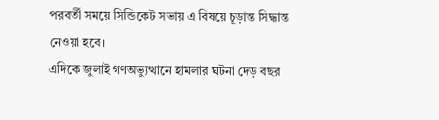পরবর্তী সময়ে সিন্ডিকেট সভায় এ বিষয়ে চূড়ান্ত সিদ্ধান্ত নেওয়া হবে।
এদিকে জুলাই গণঅভ্যুত্থানে হামলার ঘটনা দেড় বছর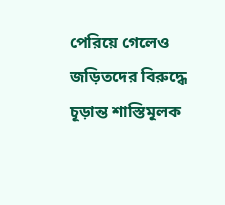পেরিয়ে গেলেও জড়িতদের বিরুদ্ধে চূড়ান্ত শাস্তিমূলক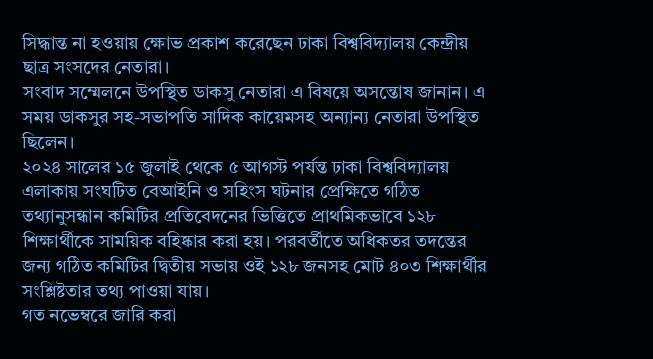সিদ্ধান্ত না হওয়ায় ক্ষোভ প্রকাশ করেছেন ঢাকা বিশ্ববিদ্যালয় কেন্দ্রীয় ছাত্র সংসদের নেতারা।
সংবাদ সম্মেলনে উপস্থিত ডাকসু নেতারা এ বিষয়ে অসন্তোষ জানান। এ সময় ডাকসুর সহ-সভাপতি সাদিক কায়েমসহ অন্যান্য নেতারা উপস্থিত ছিলেন।
২০২৪ সালের ১৫ জুলাই থেকে ৫ আগস্ট পর্যন্ত ঢাকা বিশ্ববিদ্যালয় এলাকায় সংঘটিত বেআইনি ও সহিংস ঘটনার প্রেক্ষিতে গঠিত তথ্যানুসন্ধান কমিটির প্রতিবেদনের ভিত্তিতে প্রাথমিকভাবে ১২৮ শিক্ষার্থীকে সাময়িক বহিষ্কার করা হয়। পরবর্তীতে অধিকতর তদন্তের জন্য গঠিত কমিটির দ্বিতীয় সভায় ওই ১২৮ জনসহ মোট ৪০৩ শিক্ষার্থীর সংশ্লিষ্টতার তথ্য পাওয়া যায়।
গত নভেম্বরে জারি করা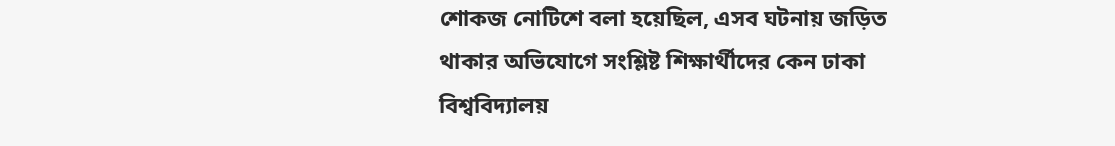শোকজ নোটিশে বলা হয়েছিল, এসব ঘটনায় জড়িত থাকার অভিযোগে সংশ্লিষ্ট শিক্ষার্থীদের কেন ঢাকা বিশ্ববিদ্যালয়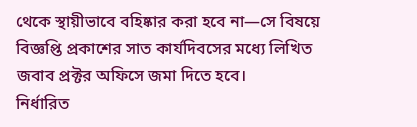থেকে স্থায়ীভাবে বহিষ্কার করা হবে না—সে বিষয়ে বিজ্ঞপ্তি প্রকাশের সাত কার্যদিবসের মধ্যে লিখিত জবাব প্রক্টর অফিসে জমা দিতে হবে।
নির্ধারিত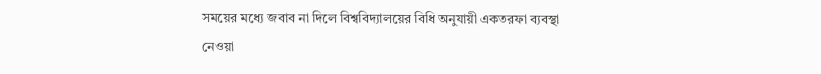সময়ের মধ্যে জবাব না দিলে বিশ্ববিদ্যালয়ের বিধি অনুযায়ী একতরফা ব্যবস্থা নেওয়া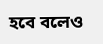হবে বলেও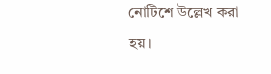নোটিশে উল্লেখ করা হয়।